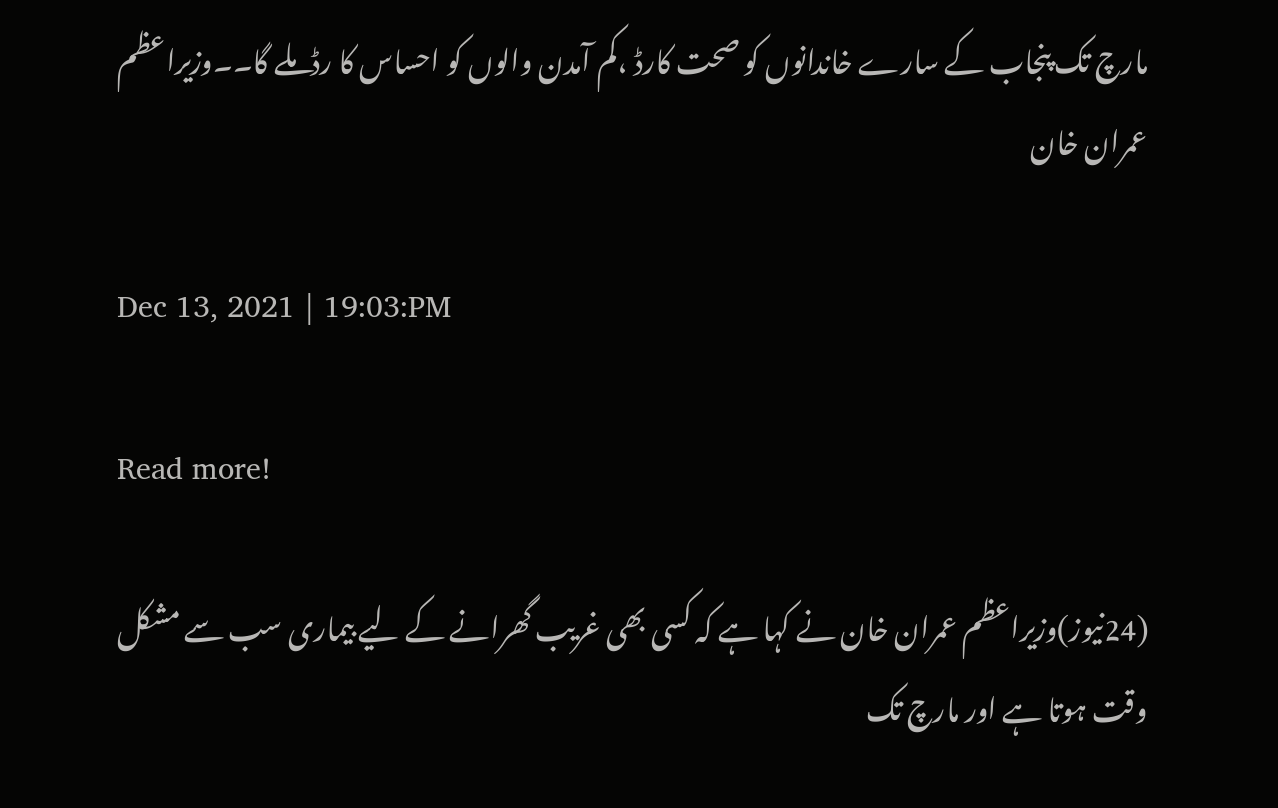مارچ تک پنجاب کے سارے خاندانوں کو صحت کارڈ ،کم آمدن والوں کو احساس کا رڈملے گا۔۔وزیراعظم عمران خان

Dec 13, 2021 | 19:03:PM

Read more!

(24نیوز)وزیراعظم عمران خان نے کہا ہے کہ کسی بھی غریب گھرانے کے لیے بیماری سب سے مشکل وقت ہوتا ہے اور مارچ تک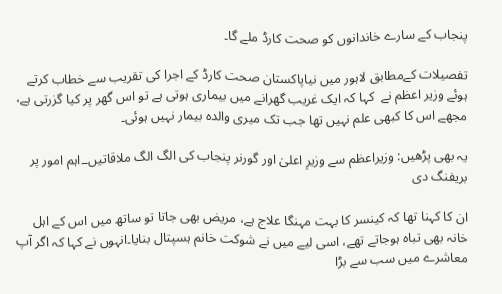پنجاب کے سارے خاندانوں کو صحت کارڈ ملے گا۔

تفصیلات کےمطابق لاہور میں نیاپاکستان صحت کارڈ کے اجرا کی تقریب سے خطاب کرتے ہوئے وزیر اعظم نے  کہا کہ ایک غریب گھرانے میں بیماری ہوتی ہے تو اس گھر پر کیا گزرتی ہے، مجھے اس کا کبھی علم نہیں تھا جب تک میری والدہ بیمار نہیں ہوئی۔

یہ بھی پڑھیں: وزیراعظم سے وزیرِ اعلیٰ اور گورنر پنجاب کی الگ الگ ملاقاتیں۔۔اہم امور پر بریفنگ دی

ان کا کہنا تھا کہ کینسر کا بہت مہنگا علاج ہے، مریض بھی جاتا تو ساتھ میں اس کے اہل خانہ بھی تباہ ہوجاتے تھے، اسی لیے میں نے شوکت خانم ہسپتال بنایا۔انہوں نے کہا کہ اگر آپ معاشرے میں سب سے بڑا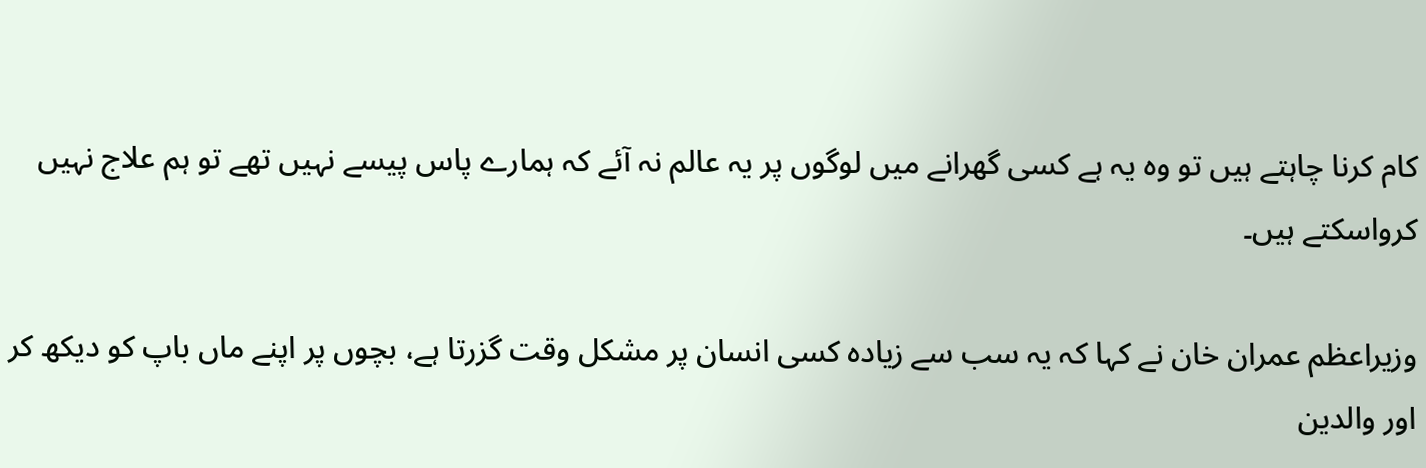کام کرنا چاہتے ہیں تو وہ یہ ہے کسی گھرانے میں لوگوں پر یہ عالم نہ آئے کہ ہمارے پاس پیسے نہیں تھے تو ہم علاج نہیں کرواسکتے ہیں۔

وزیراعظم عمران خان نے کہا کہ یہ سب سے زیادہ کسی انسان پر مشکل وقت گزرتا ہے، بچوں پر اپنے ماں باپ کو دیکھ کر اور والدین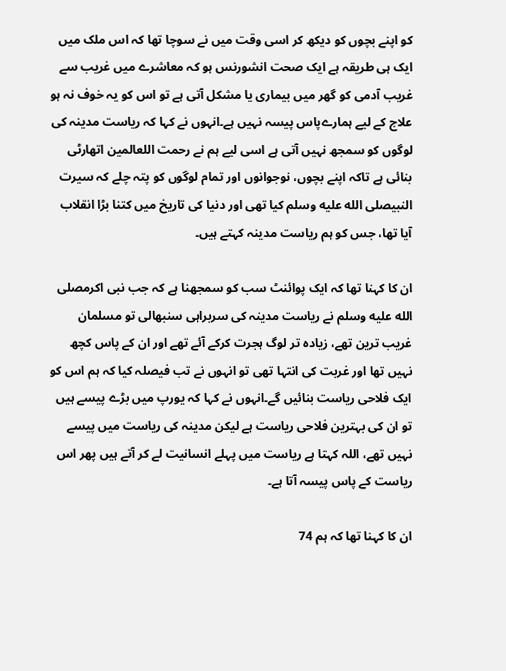کو اپنے بچوں کو دیکھ کر اسی وقت میں نے سوچا تھا کہ اس ملک میں ایک ہی طریقہ ہے ایک صحت انشورنس ہو کہ معاشرے میں غریب سے غریب آدمی کو گھر میں بیماری یا مشکل آتی ہے تو اس کو یہ خوف نہ ہو علاج کے لیے ہمارےپاس پیسہ نہیں ہے۔انہوں نے کہا کہ ریاست مدینہ کی لوگوں کو سمجھ نہیں آتی ہے اسی لیے ہم نے رحمت اللعالمین اتھارٹی بنائی ہے تاکہ اپنے بچوں، نوجوانوں اور تمام لوگوں کو پتہ چلے کہ سیرت النبیصلى الله عليه وسلم کیا تھی اور دنیا کی تاریخ میں کتنا بڑا انقلاب آیا تھا، جس کو ہم ریاست مدینہ کہتے ہیں۔

ان کا کہنا تھا کہ ایک پوائنٹ سب کو سمجھنا ہے کہ جب نبی اکرمصلى الله عليه وسلم نے ریاست مدینہ کی سربراہی سنبھالی تو مسلمان غریب ترین تھے، زیادہ تر لوگ ہجرت کرکے آئے تھے اور ان کے پاس کچھ نہیں تھا اور غربت کی انتہا تھی تو انہوں نے تب فیصلہ کیا کہ ہم اس کو ایک فلاحی ریاست بنائیں گے۔انہوں نے کہا کہ یورپ میں بڑے پیسے ہیں تو ان کی بہترین فلاحی ریاست ہے لیکن مدینہ کی ریاست میں پیسے نہیں تھے، اللہ کہتا ہے ریاست میں پہلے انسانیت لے کر آتے ہیں پھر اس ریاست کے پاس پیسہ آتا ہے۔

ان کا کہنا تھا کہ ہم 74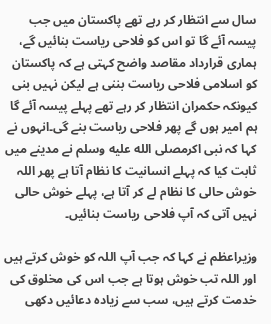سال سے انتظار کر رہے تھے پاکستان میں جب پیسہ آئے گا تو اس کو فلاحی ریاست بنائیں گے، ہماری قرارداد مقاصد واضح کہتی ہے کہ پاکستان کو اسلامی فلاحی ریاست بننی ہے لیکن نہیں بنی کیونکہ حکمران انتظار کر رہے تھے پہلے پیسہ آئے گا ہم امیر ہوں گے پھر فلاحی ریاست بنے گی۔انہوں نے کہا کہ نبی اکرمصلى الله عليه وسلم نے مدینے میں ثابت کیا کہ پہلے انسانیت کا نظام آتا ہے پھر اللہ خوش حالی کا نظام لے کر آتا ہے، پہلے خوش حالی نہیں آتی کہ آپ فلاحی ریاست بنائیں۔

وزیراعظم نے کہا کہ جب آپ اللہ کو خوش کرتے ہیں اور اللہ تب خوش ہوتا ہے جب اس کی مخلوق کی خدمت کرتے ہیں، سب سے زیادہ دعائیں دکھی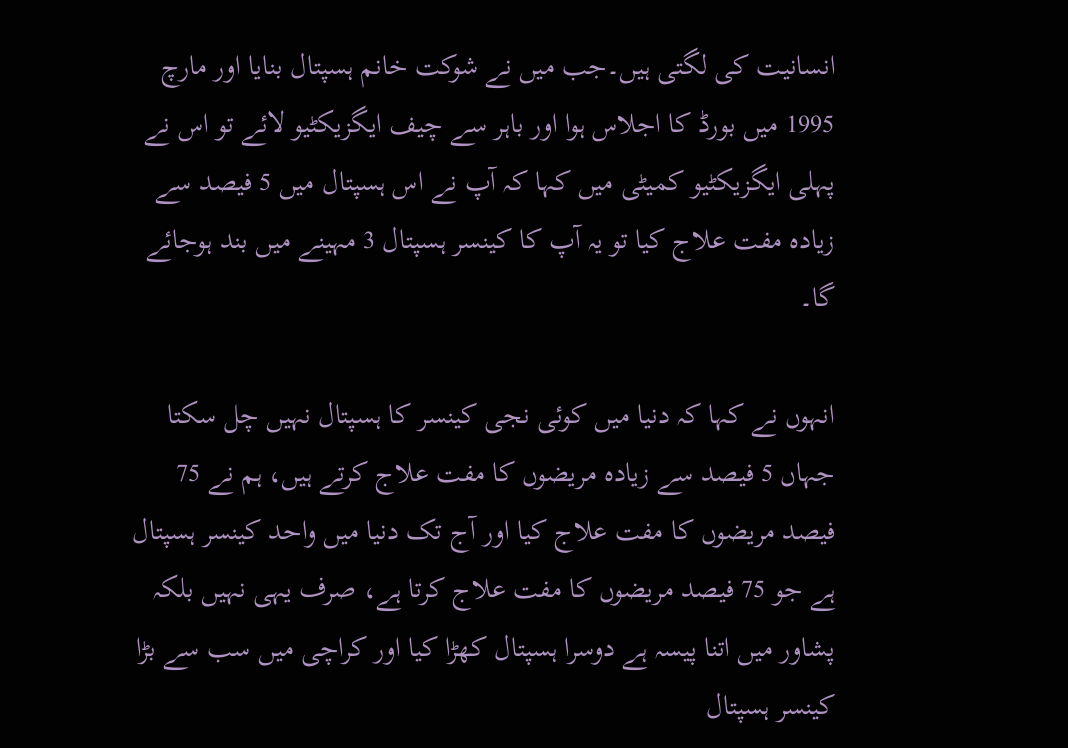انسانیت کی لگتی ہیں۔جب میں نے شوکت خانم ہسپتال بنایا اور مارچ 1995 میں بورڈ کا اجلاس ہوا اور باہر سے چیف ایگزیکٹیو لائے تو اس نے پہلی ایگزیکٹیو کمیٹی میں کہا کہ آپ نے اس ہسپتال میں 5 فیصد سے زیادہ مفت علاج کیا تو یہ آپ کا کینسر ہسپتال 3 مہینے میں بند ہوجائے گا۔

انہوں نے کہا کہ دنیا میں کوئی نجی کینسر کا ہسپتال نہیں چل سکتا جہاں 5 فیصد سے زیادہ مریضوں کا مفت علاج کرتے ہیں، ہم نے 75 فیصد مریضوں کا مفت علاج کیا اور آج تک دنیا میں واحد کینسر ہسپتال ہے جو 75 فیصد مریضوں کا مفت علاج کرتا ہے، صرف یہی نہیں بلکہ پشاور میں اتنا پیسہ ہے دوسرا ہسپتال کھڑا کیا اور کراچی میں سب سے بڑا کینسر ہسپتال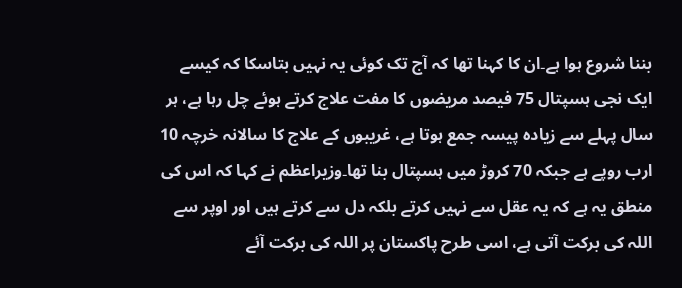بننا شروع ہوا ہے۔ان کا کہنا تھا کہ آج تک کوئی یہ نہیں بتاسکا کہ کیسے ایک نجی ہسپتال 75 فیصد مریضوں کا مفت علاج کرتے ہوئے چل رہا ہے، ہر سال پہلے سے زیادہ پیسہ جمع ہوتا ہے، غریبوں کے علاج کا سالانہ خرچہ 10 ارب روپے ہے جبکہ 70 کروڑ میں ہسپتال بنا تھا۔وزیراعظم نے کہا کہ اس کی منطق یہ ہے کہ یہ عقل سے نہیں کرتے بلکہ دل سے کرتے ہیں اور اوپر سے اللہ کی برکت آتی ہے، اسی طرح پاکستان پر اللہ کی برکت آئے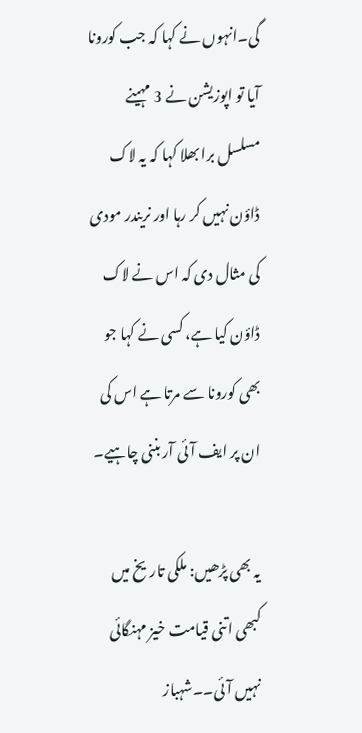گی۔انہوں نے کہا کہ جب کورونا آیا تو اپوزیشن نے 3 مہینے مسلسل برا بھلا کہا کہ یہ لاک ڈاؤن نہیں کر رہا اور نریندر مودی کی مثال دی کہ اس نے لاک ڈاؤن کیا ہے، کسی نے کہا جو بھی کورونا سے مرتا ہے اس کی ان پر ایف آئی آر بننی چاہیے۔

یہ بھی پڑھیں: ملکی تاریخ میں کبھی اتنی قیامت خیز مہنگائی نہیں آئی۔۔شہباز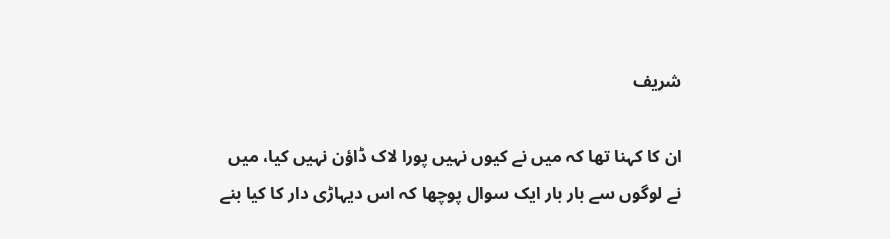شریف

ان کا کہنا تھا کہ میں نے کیوں نہیں پورا لاک ڈاؤن نہیں کیا، میں نے لوگوں سے بار بار ایک سوال پوچھا کہ اس دیہاڑی دار کا کیا بنے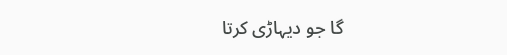گا جو دیہاڑی کرتا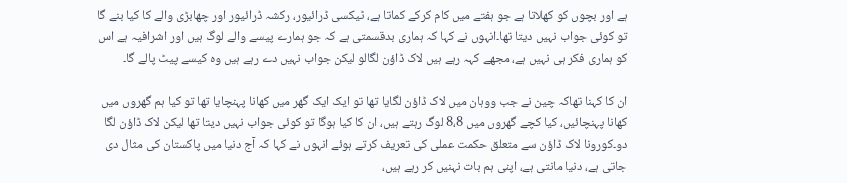ہے اور بچوں کو کھلاتا ہے جو ہفتے میں کام کرکے کماتا ہے، ٹیکسی ڈرائیور، رکشہ ڈرائیور اور چھابڑی والے کا کیا بنے گا تو کوئی جواب نہیں دیتا تھا۔انہوں نے کہا کہ ہماری بدقسمتی ہے کہ جو ہمارے پیسے والے لوگ ہیں اور اشرافیہ ہے اس کو ہماری فکر ہی نہیں ہے، مجھے کہہ رہے ہیں لاک ڈاؤن لگالو لیکن جواب نہیں دے رہے ہیں وہ کیسے پیٹ پالے گا۔

ان کا کہنا تھاکہ چین نے جب ووہان میں لاک ڈاؤن لگایا تھا تو ایک ایک گھر میں کھانا پہنچایا تھا تو کیا ہم گھروں میں کھانا پہنچائیں، کیا کچے گھروں میں 8،8 لوگ رہتے ہیں، ان کا کیا ہوگا تو کوئی جواب نہیں دیتا تھا لیکن لاک ڈاؤن لگا دو۔کورونا لاک ڈاؤن سے متعلق حکمت عملی کی تعریف کرتے ہوئے انہوں نے کہا کہ آج دنیا میں پاکستان کی مثال دی جاتی ہے، دنیا مانتی ہے، اپنی ہم بات نہنیں کر رہے ہیں،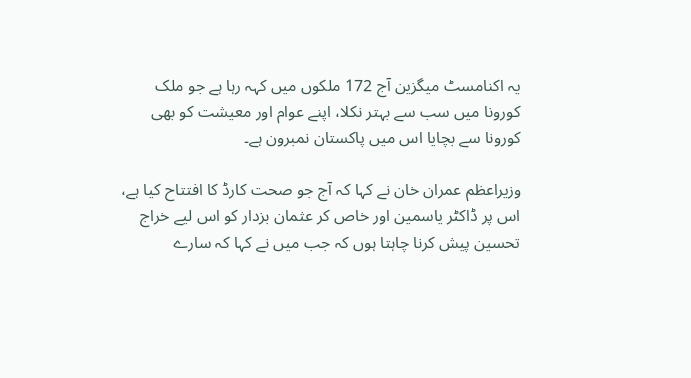یہ اکنامسٹ میگزین آج 172 ملکوں میں کہہ رہا ہے جو ملک کورونا میں سب سے بہتر نکلا، اپنے عوام اور معیشت کو بھی کورونا سے بچایا اس میں پاکستان نمبرون ہے۔

وزیراعظم عمران خان نے کہا کہ آج جو صحت کارڈ کا افتتاح کیا ہے، اس پر ڈاکٹر یاسمین اور خاص کر عثمان بزدار کو اس لیے خراج تحسین پیش کرنا چاہتا ہوں کہ جب میں نے کہا کہ سارے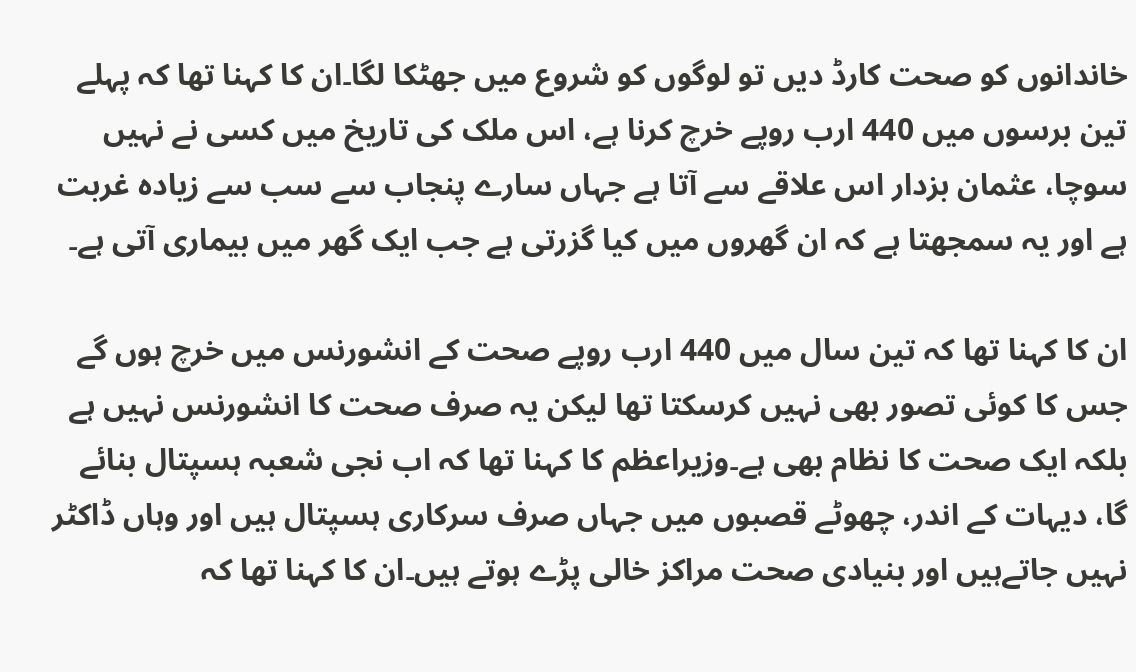خاندانوں کو صحت کارڈ دیں تو لوگوں کو شروع میں جھٹکا لگا۔ان کا کہنا تھا کہ پہلے تین برسوں میں 440 ارب روپے خرچ کرنا ہے، اس ملک کی تاریخ میں کسی نے نہیں سوچا، عثمان بزدار اس علاقے سے آتا ہے جہاں سارے پنجاب سے سب سے زیادہ غربت ہے اور یہ سمجھتا ہے کہ ان گھروں میں کیا گزرتی ہے جب ایک گھر میں بیماری آتی ہے۔

ان کا کہنا تھا کہ تین سال میں 440 ارب روپے صحت کے انشورنس میں خرچ ہوں گے جس کا کوئی تصور بھی نہیں کرسکتا تھا لیکن یہ صرف صحت کا انشورنس نہیں ہے بلکہ ایک صحت کا نظام بھی ہے۔وزیراعظم کا کہنا تھا کہ اب نجی شعبہ ہسپتال بنائے گا، دیہات کے اندر، چھوٹے قصبوں میں جہاں صرف سرکاری ہسپتال ہیں اور وہاں ڈاکٹر نہیں جاتےہیں اور بنیادی صحت مراکز خالی پڑے ہوتے ہیں۔ان کا کہنا تھا کہ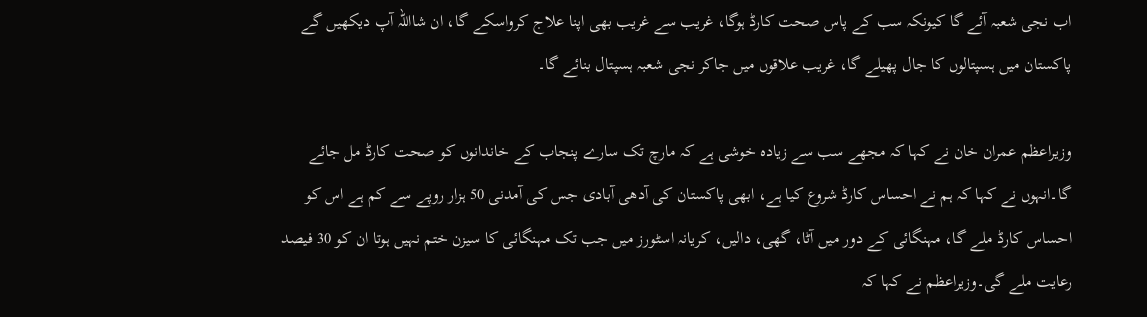اب نجی شعبہ آئے گا کیونکہ سب کے پاس صحت کارڈ ہوگا، غریب سے غریب بھی اپنا علاج کرواسکے گا، ان شااللہ آپ دیکھیں گے پاکستان میں ہسپتالوں کا جال پھیلے گا، غریب علاقوں میں جاکر نجی شعبہ ہسپتال بنائے گا۔

وزیراعظم عمران خان نے کہا کہ مجھے سب سے زیادہ خوشی ہے کہ مارچ تک سارے پنجاب کے خاندانوں کو صحت کارڈ مل جائے گا۔انہوں نے کہا کہ ہم نے احساس کارڈ شروع کیا ہے، ابھی پاکستان کی آدھی آبادی جس کی آمدنی 50 ہزار روپے سے کم ہے اس کو احساس کارڈ ملے گا، مہنگائی کے دور میں آٹا، گھی، دالیں، کریانہ اسٹورز میں جب تک مہنگائی کا سیزن ختم نہیں ہوتا ان کو 30 فیصد رعایت ملے گی۔وزیراعظم نے کہا کہ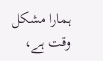ہمارا مشکل وقت ہے،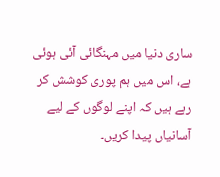ساری دنیا میں مہنگائی آئی ہوئی ہے، اس میں ہم پوری کوشش کر رہے ہیں کہ اپنے لوگوں کے لیے آسانیاں پیدا کریں۔